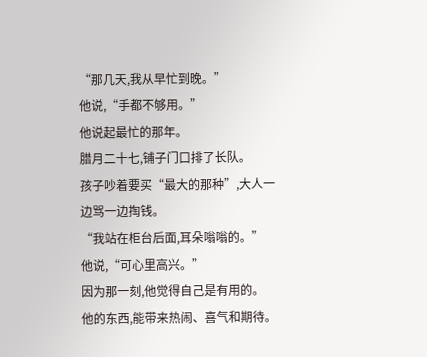“那几天,我从早忙到晚。”
他说,“手都不够用。”
他说起最忙的那年。
腊月二十七,铺子门口排了长队。
孩子吵着要买“最大的那种”,大人一边骂一边掏钱。
“我站在柜台后面,耳朵嗡嗡的。”
他说,“可心里高兴。”
因为那一刻,他觉得自己是有用的。
他的东西,能带来热闹、喜气和期待。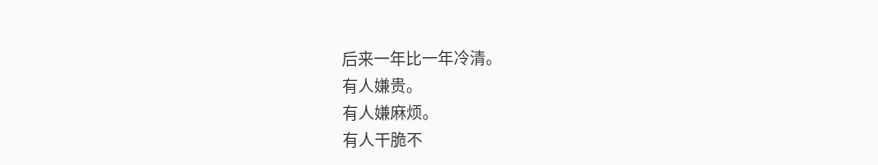后来一年比一年冷清。
有人嫌贵。
有人嫌麻烦。
有人干脆不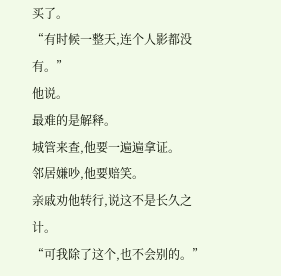买了。
“有时候一整天,连个人影都没有。”
他说。
最难的是解释。
城管来查,他要一遍遍拿证。
邻居嫌吵,他要赔笑。
亲戚劝他转行,说这不是长久之计。
“可我除了这个,也不会别的。”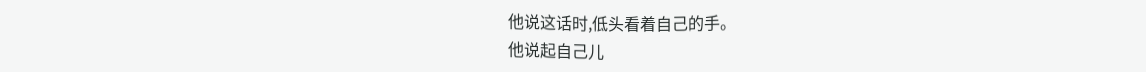他说这话时,低头看着自己的手。
他说起自己儿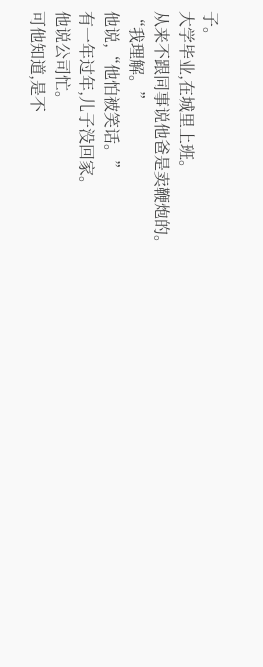子。
大学毕业,在城里上班。
从来不跟同事说他爸是卖鞭炮的。
“我理解。”
他说,“他怕被笑话。”
有一年过年,儿子没回家。
他说公司忙。
可他知道,是不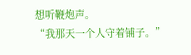想听鞭炮声。
“我那天一个人守着铺子。”